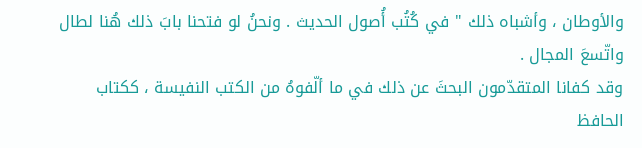والأوطان ، وأشباه ذلك " في كُتُب أُصول الحديث . ونحنُ لو فتحنا بابَ ذلك هُنا لطال
واتّسعَ المجال .
وقد كفانا المتقدّمون البحثَ عن ذلك في ما ألّفوهُ من الكتب النفيسة ، ككتاب
الحافظ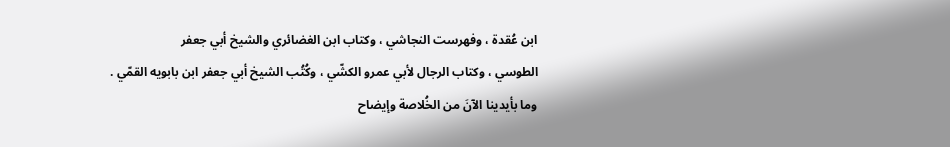ابن عُقدة ، وفهرست النجاشي ، وكتاب ابن الغضائري والشيخ أبي جعفر
الطوسي ، وكتاب الرجال لأبي عمرو الكشّي ، وكُتُب الشيخ أبي جعفر ابن بابويه القمّي .
وما بأيدينا الآنَ من الخُلاصة وإيضاح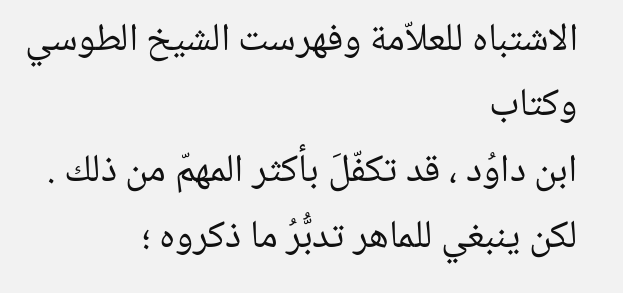الاشتباه للعلاّمة وفهرست الشيخ الطوسي وكتاب
ابن داوُد ، قد تكفّلَ بأكثر المهمّ من ذلك .
لكن ينبغي للماهر تدبُّرُ ما ذكروه ؛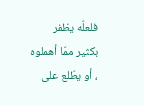فلعلّه يظفر بكثير ممّا أهملوه ، أو يطّلع على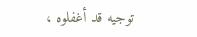توجيه قد أغفلوه ،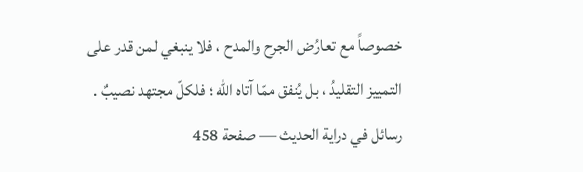خصوصاً مع تعارُض الجرح والمدح ، فلا ينبغي لمن قدر على
التمييز التقليدُ ، بل يُنفق ممّا آتاه الله ؛ فلكلّ مجتهد نصيبٌ .
رسائل في دراية الحديث — صفحة 458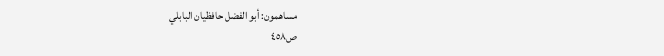مساهمون: أبو الفضل حافظيان البابلي
ص٤٥٨